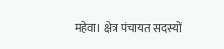महेवा। क्षेत्र पंचायत सदस्यों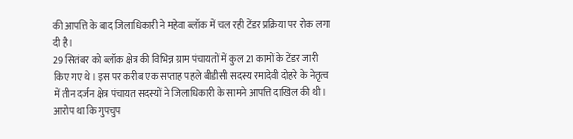की आपत्ति के बाद जिलाधिकारी ने महेवा ब्लॉक में चल रही टेंडर प्रक्रिया पर रोक लगा दी है।
29 सितंबर को ब्लॉक क्षेत्र की विभिन्न ग्राम पंचायतों में कुल 21 कामों के टेंडर जारी किए गए थे। इस पर करीब एक सप्ताह पहले बीडीसी सदस्य रमादेवी दोहरे के नेतृत्व में तीन दर्जन क्षेत्र पंचायत सदस्यों ने जिलाधिकारी के सामने आपत्ति दाखिल की थी। आरोप था कि गुपचुप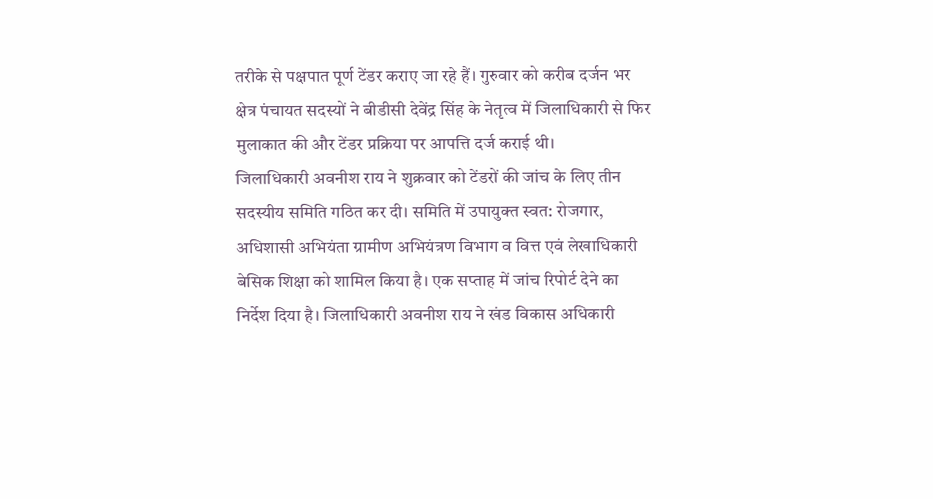तरीके से पक्षपात पूर्ण टेंडर कराए जा रहे हैं। गुरुवार को करीब दर्जन भर क्षेत्र पंचायत सदस्यों ने बीडीसी देवेंद्र सिंह के नेतृत्व में जिलाधिकारी से फिर मुलाकात की और टेंडर प्रक्रिया पर आपत्ति दर्ज कराई थी।
जिलाधिकारी अवनीश राय ने शुक्रवार को टेंडरों की जांच के लिए तीन सदस्यीय समिति गठित कर दी। समिति में उपायुक्त स्वत: रोजगार, अधिशासी अभियंता ग्रामीण अभियंत्रण विभाग व वित्त एवं लेखाधिकारी बेसिक शिक्षा को शामिल किया है। एक सप्ताह में जांच रिपोर्ट देने का निर्देश दिया है। जिलाधिकारी अवनीश राय ने खंड विकास अधिकारी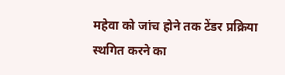महेवा को जांच होने तक टेंडर प्रक्रिया स्थगित करने का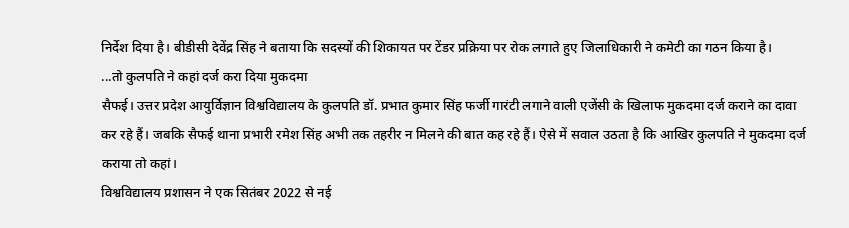निर्देश दिया है। बीडीसी देवेंद्र सिंह ने बताया कि सदस्यों की शिकायत पर टेंडर प्रक्रिया पर रोक लगाते हुए जिलाधिकारी ने कमेटी का गठन किया है।
...तो कुलपति ने कहां दर्ज करा दिया मुकदमा
सैफई। उत्तर प्रदेश आयुर्विज्ञान विश्वविद्यालय के कुलपति डॉ. प्रभात कुमार सिंह फर्जी गारंटी लगाने वाली एजेंसी के खिलाफ मुकदमा दर्ज कराने का दावा कर रहे हैं। जबकि सैफई थाना प्रभारी रमेश सिंह अभी तक तहरीर न मिलने की बात कह रहे हैं। ऐसे में सवाल उठता है कि आखिर कुलपति ने मुकदमा दर्ज कराया तो कहां।
विश्वविद्यालय प्रशासन ने एक सितंबर 2022 से नई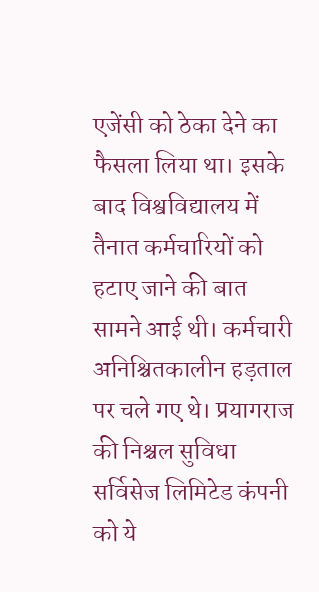एजेंसी को ठेका देने का फैसला लिया था। इसके बाद विश्वविद्यालय में तैनात कर्मचारियों को हटाए जाने की बात सामने आई थी। कर्मचारी अनिश्चितकालीन हड़ताल पर चले गए थे। प्रयागराज की निश्चल सुविधा सर्विसेज लिमिटेड कंपनी को ये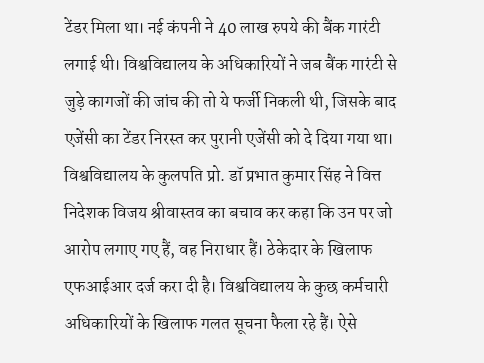टेंडर मिला था। नई कंपनी ने 40 लाख रुपये की बैंक गारंटी लगाई थी। विश्वविद्यालय के अधिकारियों ने जब बैंक गारंटी से जुड़े कागजों की जांच की तो ये फर्जी निकली थी, जिसके बाद एजेंसी का टेंडर निरस्त कर पुरानी एजेंसी को दे दिया गया था।
विश्वविद्यालय के कुलपति प्रो. डॉ प्रभात कुमार सिंह ने वित्त निदेशक विजय श्रीवास्तव का बचाव कर कहा कि उन पर जो आरोप लगाए गए हैं, वह निराधार हैं। ठेकेदार के खिलाफ एफआईआर दर्ज करा दी है। विश्वविद्यालय के कुछ कर्मचारी अधिकारियों के खिलाफ गलत सूचना फैला रहे हैं। ऐसे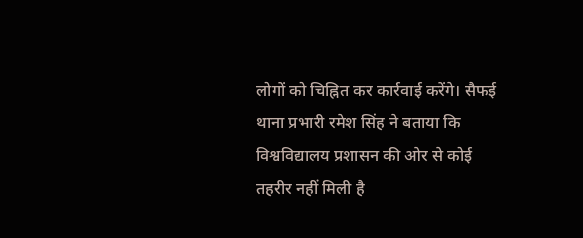लोगों को चिह्नित कर कार्रवाई करेंगे। सैफई थाना प्रभारी रमेश सिंह ने बताया कि विश्वविद्यालय प्रशासन की ओर से कोई तहरीर नहीं मिली है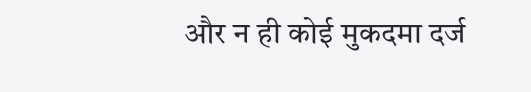और न ही कोई मुकदमा दर्ज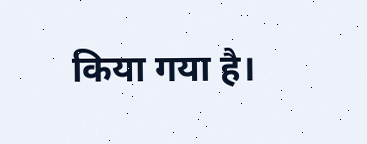किया गया है।